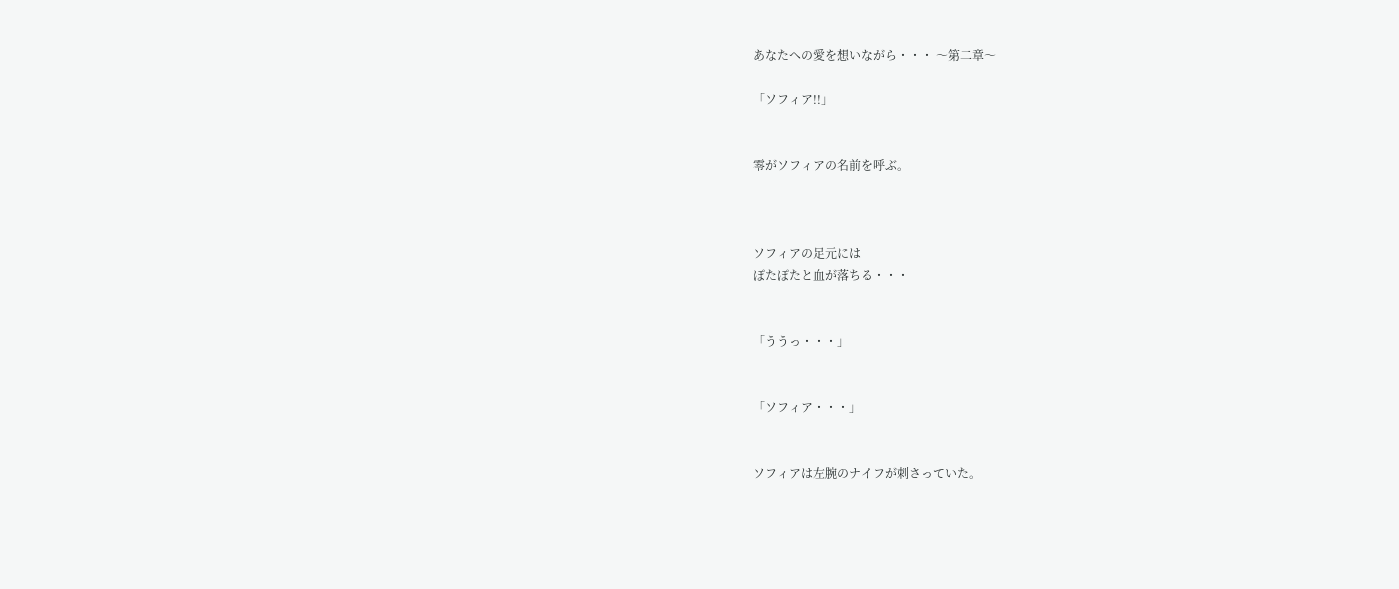あなたへの愛を想いながら・・・ 〜第二章〜

「ソフィア!!」


零がソフィアの名前を呼ぶ。



ソフィアの足元には
ぽたぽたと血が落ちる・・・


「ううっ・・・」


「ソフィア・・・」


ソフィアは左腕のナイフが刺さっていた。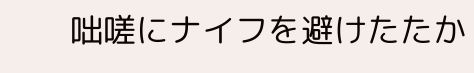咄嗟にナイフを避けたたか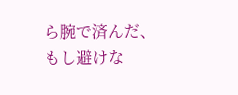ら腕で済んだ、
もし避けな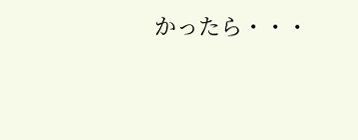かったら・・・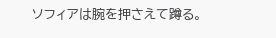ソフィアは腕を押さえて蹲る。